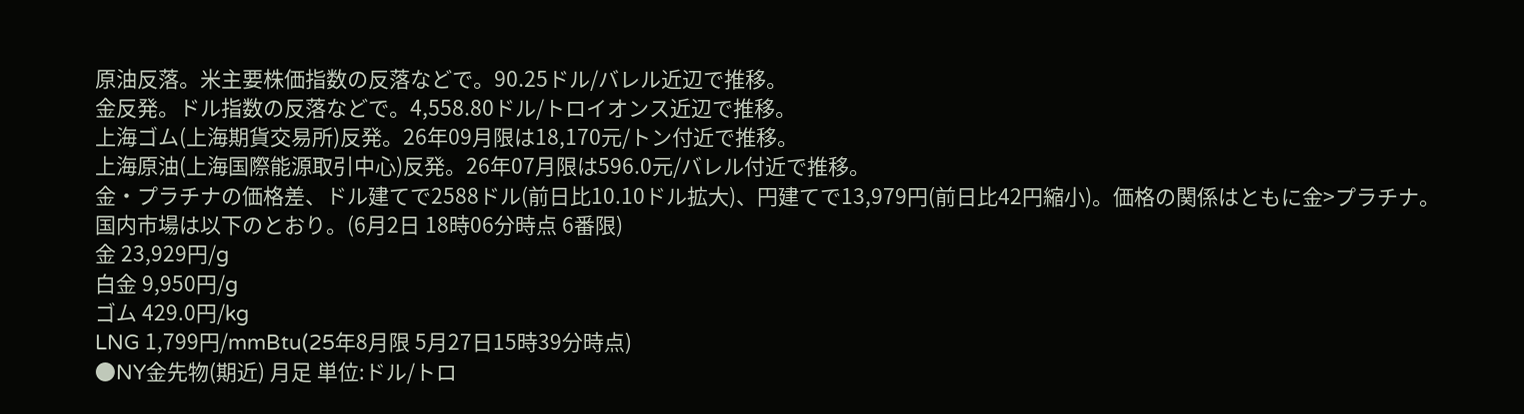原油反落。米主要株価指数の反落などで。90.25ドル/バレル近辺で推移。
金反発。ドル指数の反落などで。4,558.80ドル/トロイオンス近辺で推移。
上海ゴム(上海期貨交易所)反発。26年09月限は18,170元/トン付近で推移。
上海原油(上海国際能源取引中心)反発。26年07月限は596.0元/バレル付近で推移。
金・プラチナの価格差、ドル建てで2588ドル(前日比10.10ドル拡大)、円建てで13,979円(前日比42円縮小)。価格の関係はともに金>プラチナ。
国内市場は以下のとおり。(6月2日 18時06分時点 6番限)
金 23,929円/g
白金 9,950円/g
ゴム 429.0円/kg
LNG 1,799円/mmBtu(25年8月限 5月27日15時39分時点)
●NY金先物(期近) 月足 単位:ドル/トロ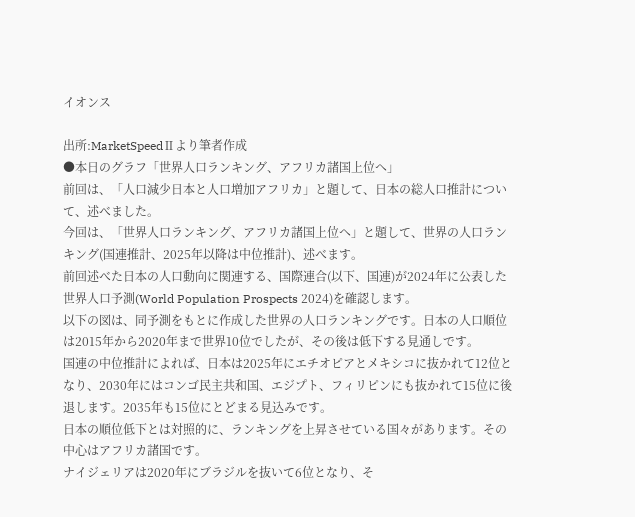イオンス

出所:MarketSpeedⅡより筆者作成
●本日のグラフ「世界人口ランキング、アフリカ諸国上位へ」
前回は、「人口減少日本と人口増加アフリカ」と題して、日本の総人口推計について、述べました。
今回は、「世界人口ランキング、アフリカ諸国上位へ」と題して、世界の人口ランキング(国連推計、2025年以降は中位推計)、述べます。
前回述べた日本の人口動向に関連する、国際連合(以下、国連)が2024年に公表した世界人口予測(World Population Prospects 2024)を確認します。
以下の図は、同予測をもとに作成した世界の人口ランキングです。日本の人口順位は2015年から2020年まで世界10位でしたが、その後は低下する見通しです。
国連の中位推計によれば、日本は2025年にエチオピアとメキシコに抜かれて12位となり、2030年にはコンゴ民主共和国、エジプト、フィリピンにも抜かれて15位に後退します。2035年も15位にとどまる見込みです。
日本の順位低下とは対照的に、ランキングを上昇させている国々があります。その中心はアフリカ諸国です。
ナイジェリアは2020年にブラジルを抜いて6位となり、そ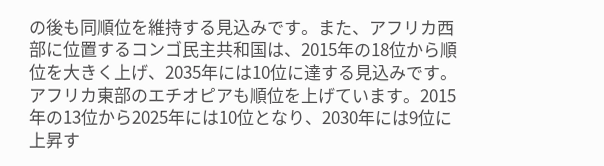の後も同順位を維持する見込みです。また、アフリカ西部に位置するコンゴ民主共和国は、2015年の18位から順位を大きく上げ、2035年には10位に達する見込みです。
アフリカ東部のエチオピアも順位を上げています。2015年の13位から2025年には10位となり、2030年には9位に上昇す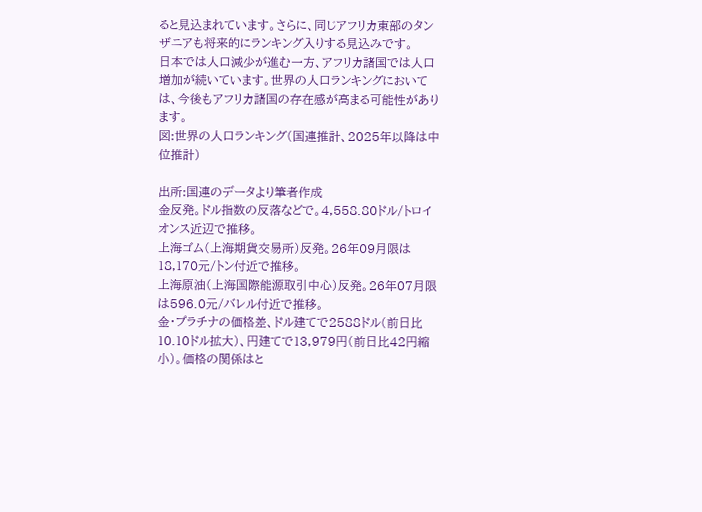ると見込まれています。さらに、同じアフリカ東部のタンザニアも将来的にランキング入りする見込みです。
日本では人口減少が進む一方、アフリカ諸国では人口増加が続いています。世界の人口ランキングにおいては、今後もアフリカ諸国の存在感が高まる可能性があります。
図:世界の人口ランキング(国連推計、2025年以降は中位推計)

出所:国連のデータより筆者作成
金反発。ドル指数の反落などで。4,558.80ドル/トロイオンス近辺で推移。
上海ゴム(上海期貨交易所)反発。26年09月限は18,170元/トン付近で推移。
上海原油(上海国際能源取引中心)反発。26年07月限は596.0元/バレル付近で推移。
金・プラチナの価格差、ドル建てで2588ドル(前日比10.10ドル拡大)、円建てで13,979円(前日比42円縮小)。価格の関係はと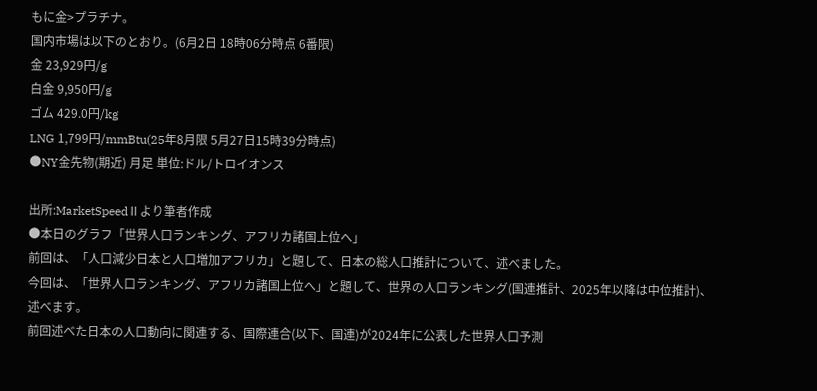もに金>プラチナ。
国内市場は以下のとおり。(6月2日 18時06分時点 6番限)
金 23,929円/g
白金 9,950円/g
ゴム 429.0円/kg
LNG 1,799円/mmBtu(25年8月限 5月27日15時39分時点)
●NY金先物(期近) 月足 単位:ドル/トロイオンス

出所:MarketSpeedⅡより筆者作成
●本日のグラフ「世界人口ランキング、アフリカ諸国上位へ」
前回は、「人口減少日本と人口増加アフリカ」と題して、日本の総人口推計について、述べました。
今回は、「世界人口ランキング、アフリカ諸国上位へ」と題して、世界の人口ランキング(国連推計、2025年以降は中位推計)、述べます。
前回述べた日本の人口動向に関連する、国際連合(以下、国連)が2024年に公表した世界人口予測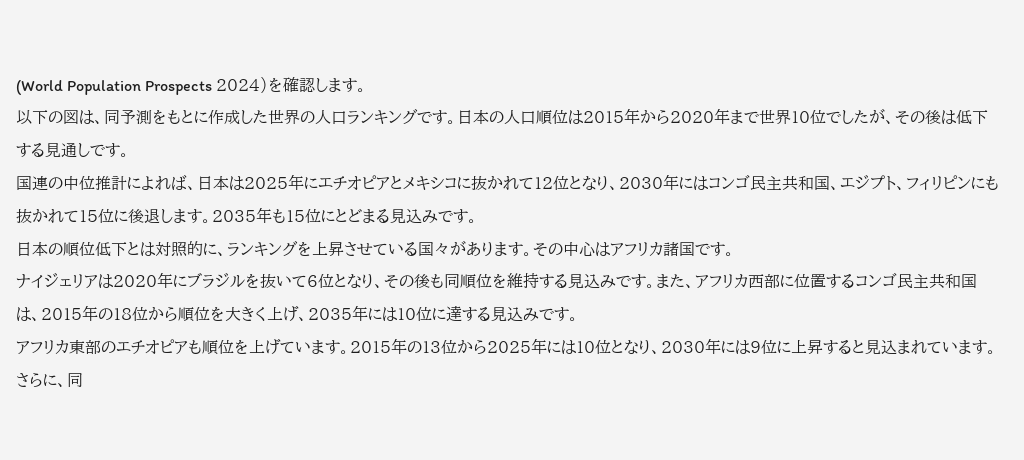(World Population Prospects 2024)を確認します。
以下の図は、同予測をもとに作成した世界の人口ランキングです。日本の人口順位は2015年から2020年まで世界10位でしたが、その後は低下する見通しです。
国連の中位推計によれば、日本は2025年にエチオピアとメキシコに抜かれて12位となり、2030年にはコンゴ民主共和国、エジプト、フィリピンにも抜かれて15位に後退します。2035年も15位にとどまる見込みです。
日本の順位低下とは対照的に、ランキングを上昇させている国々があります。その中心はアフリカ諸国です。
ナイジェリアは2020年にブラジルを抜いて6位となり、その後も同順位を維持する見込みです。また、アフリカ西部に位置するコンゴ民主共和国は、2015年の18位から順位を大きく上げ、2035年には10位に達する見込みです。
アフリカ東部のエチオピアも順位を上げています。2015年の13位から2025年には10位となり、2030年には9位に上昇すると見込まれています。さらに、同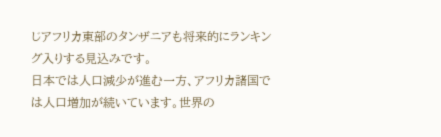じアフリカ東部のタンザニアも将来的にランキング入りする見込みです。
日本では人口減少が進む一方、アフリカ諸国では人口増加が続いています。世界の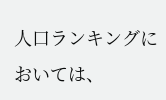人口ランキングにおいては、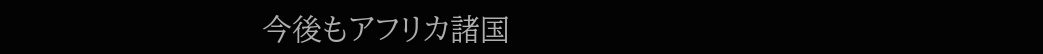今後もアフリカ諸国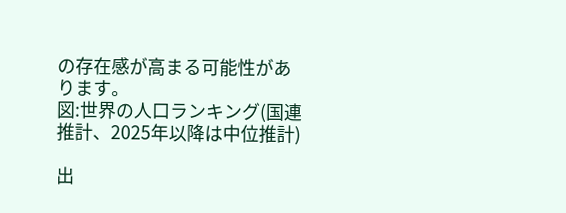の存在感が高まる可能性があります。
図:世界の人口ランキング(国連推計、2025年以降は中位推計)

出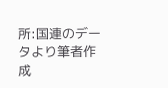所:国連のデータより筆者作成